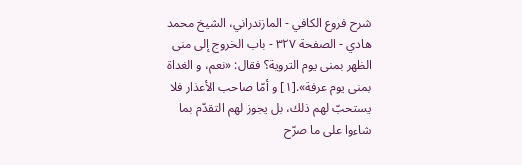شرح فروع الكافي - المازندراني، الشيخ محمد هادي - الصفحة ٣٢٧ - باب الخروج إلى منى
الظهر بمنى يوم التروية؟ فقال: «نعم، و الغداة بمنى يوم عرفة».[١] و أمّا صاحب الأعذار فلا يستحبّ لهم ذلك، بل يجوز لهم التقدّم بما شاءوا على ما صرّح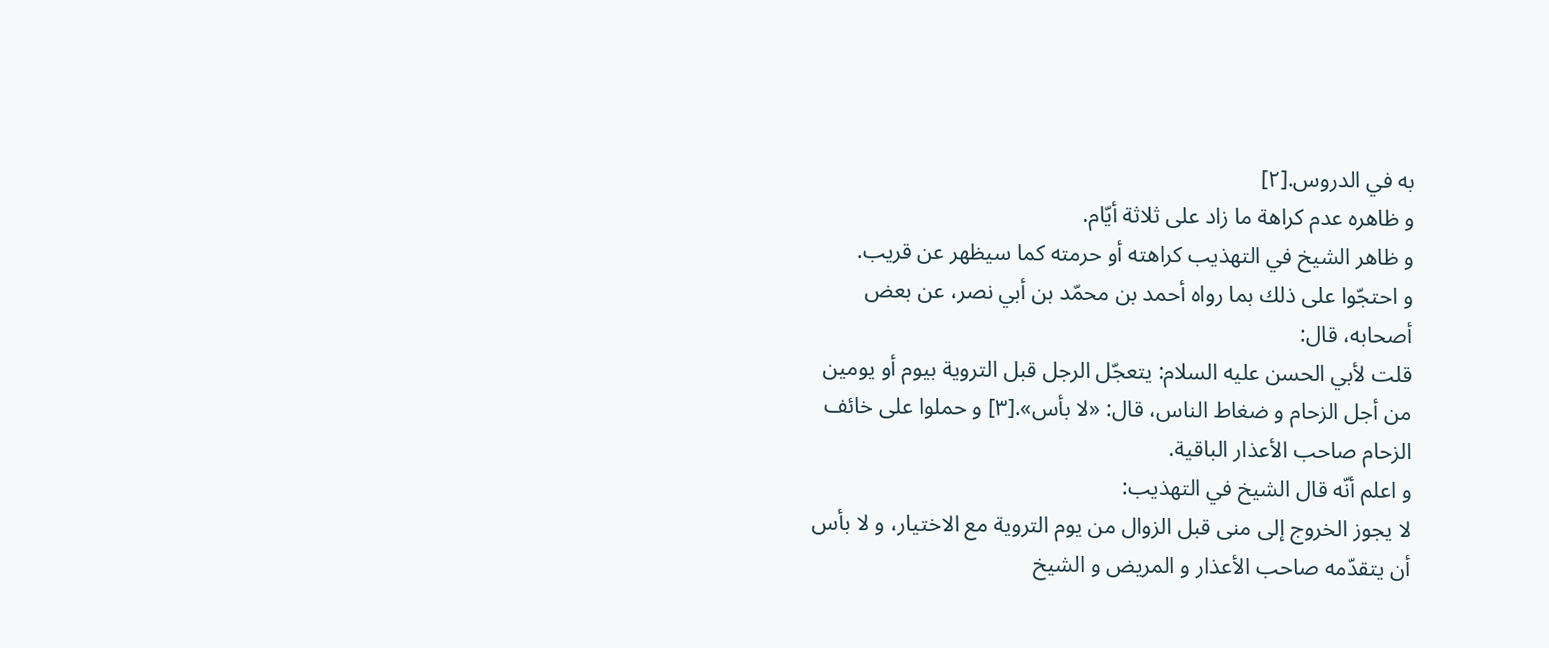به في الدروس.[٢]
و ظاهره عدم كراهة ما زاد على ثلاثة أيّام.
و ظاهر الشيخ في التهذيب كراهته أو حرمته كما سيظهر عن قريب.
و احتجّوا على ذلك بما رواه أحمد بن محمّد بن أبي نصر، عن بعض أصحابه، قال:
قلت لأبي الحسن عليه السلام: يتعجّل الرجل قبل التروية بيوم أو يومين من أجل الزحام و ضغاط الناس، قال: «لا بأس».[٣] و حملوا على خائف الزحام صاحب الأعذار الباقية.
و اعلم أنّه قال الشيخ في التهذيب:
لا يجوز الخروج إلى منى قبل الزوال من يوم التروية مع الاختيار، و لا بأس أن يتقدّمه صاحب الأعذار و المريض و الشيخ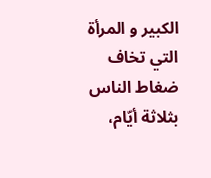الكبير و المرأة التي تخاف ضغاط الناس بثلاثة أيّام،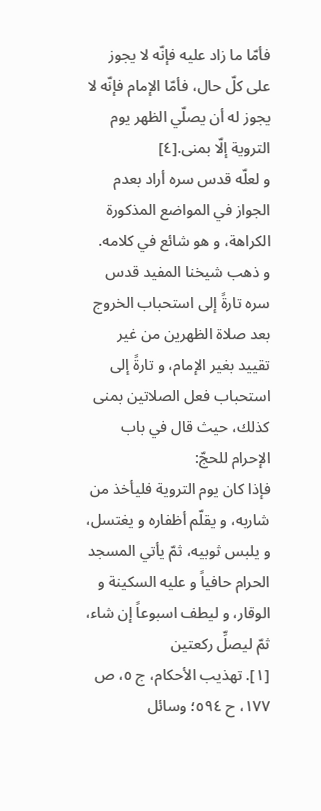فأمّا ما زاد عليه فإنّه لا يجوز على كلّ حال، فأمّا الإمام فإنّه لا يجوز له أن يصلّي الظهر يوم التروية إلّا بمنى.[٤]
و لعلّه قدس سره أراد بعدم الجواز في المواضع المذكورة الكراهة، و هو شائع في كلامه.
و ذهب شيخنا المفيد قدس سره تارةً إلى استحباب الخروج بعد صلاة الظهرين من غير تقييد بغير الإمام، و تارةً إلى استحباب فعل الصلاتين بمنى كذلك، حيث قال في باب الإحرام للحجّ:
فإذا كان يوم التروية فليأخذ من شاربه، و يقلّم أظفاره و يغتسل، و يلبس ثوبيه، ثمّ يأتي المسجد الحرام حافياً و عليه السكينة و الوقار، و ليطف اسبوعاً إن شاء، ثمّ ليصلِّ ركعتين
[١]. تهذيب الأحكام، ج ٥، ص ١٧٧، ح ٥٩٤؛ وسائل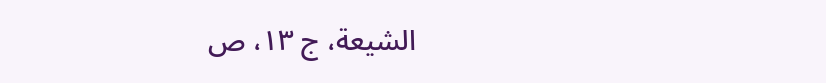الشيعة، ج ١٣، ص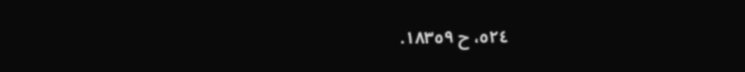٥٢٤، ح ١٨٣٥٩.